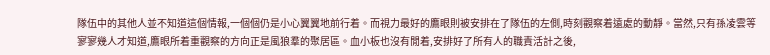隊伍中的其他人並不知道這個情報,一個個仍是小心翼翼地前行着。而視力最好的鷹眼則被安排在了隊伍的左側,時刻觀察着遠處的動靜。當然,只有孫凌雲等寥寥幾人才知道,鷹眼所着重觀察的方向正是風狼羣的聚居區。血小板也沒有閒着,安排好了所有人的職責活計之後,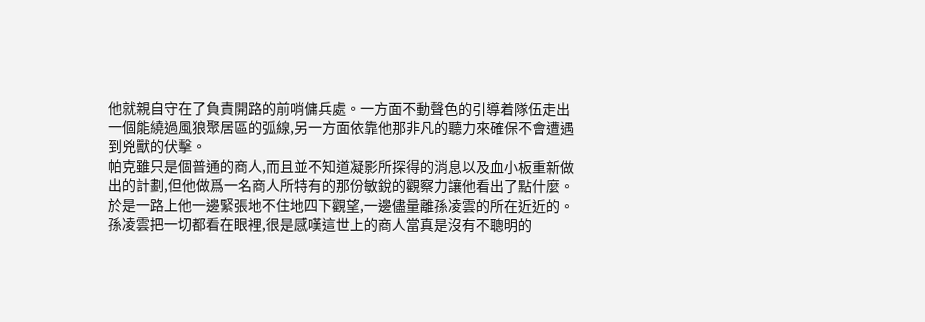他就親自守在了負責開路的前哨傭兵處。一方面不動聲色的引導着隊伍走出一個能繞過風狼聚居區的弧線,另一方面依靠他那非凡的聽力來確保不會遭遇到兇獸的伏擊。
帕克雖只是個普通的商人,而且並不知道凝影所探得的消息以及血小板重新做出的計劃,但他做爲一名商人所特有的那份敏銳的觀察力讓他看出了點什麼。於是一路上他一邊緊張地不住地四下觀望,一邊儘量離孫凌雲的所在近近的。
孫凌雲把一切都看在眼裡,很是感嘆這世上的商人當真是沒有不聰明的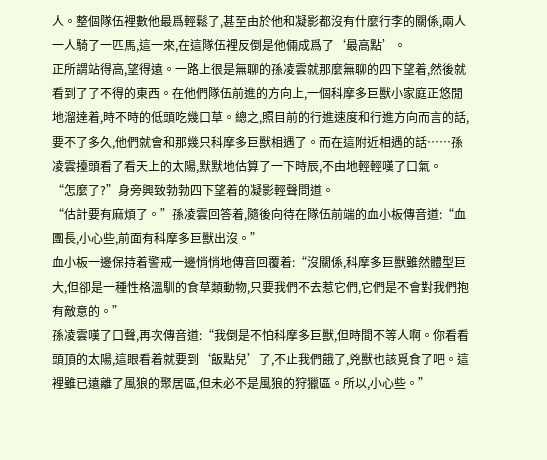人。整個隊伍裡數他最爲輕鬆了,甚至由於他和凝影都沒有什麼行李的關係,兩人一人騎了一匹馬,這一來,在這隊伍裡反倒是他倆成爲了‘最高點’。
正所謂站得高,望得遠。一路上很是無聊的孫凌雲就那麼無聊的四下望着,然後就看到了了不得的東西。在他們隊伍前進的方向上,一個科摩多巨獸小家庭正悠閒地溜達着,時不時的低頭吃幾口草。總之,照目前的行進速度和行進方向而言的話,要不了多久,他們就會和那幾只科摩多巨獸相遇了。而在這附近相遇的話……孫凌雲擡頭看了看天上的太陽,默默地估算了一下時辰,不由地輕輕嘆了口氣。
“怎麼了?”身旁興致勃勃四下望着的凝影輕聲問道。
“估計要有麻煩了。”孫凌雲回答着,隨後向待在隊伍前端的血小板傳音道:“血團長,小心些,前面有科摩多巨獸出沒。”
血小板一邊保持着警戒一邊悄悄地傳音回覆着:“沒關係,科摩多巨獸雖然體型巨大,但卻是一種性格溫馴的食草類動物,只要我們不去惹它們,它們是不會對我們抱有敵意的。”
孫凌雲嘆了口聲,再次傳音道:“我倒是不怕科摩多巨獸,但時間不等人啊。你看看頭頂的太陽,這眼看着就要到‘飯點兒’了,不止我們餓了,兇獸也該覓食了吧。這裡雖已遠離了風狼的聚居區,但未必不是風狼的狩獵區。所以,小心些。”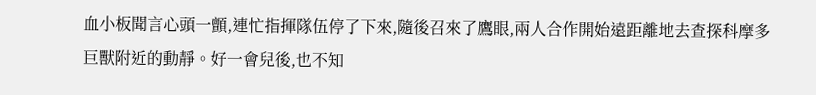血小板聞言心頭一顫,連忙指揮隊伍停了下來,隨後召來了鷹眼,兩人合作開始遠距離地去查探科摩多巨獸附近的動靜。好一會兒後,也不知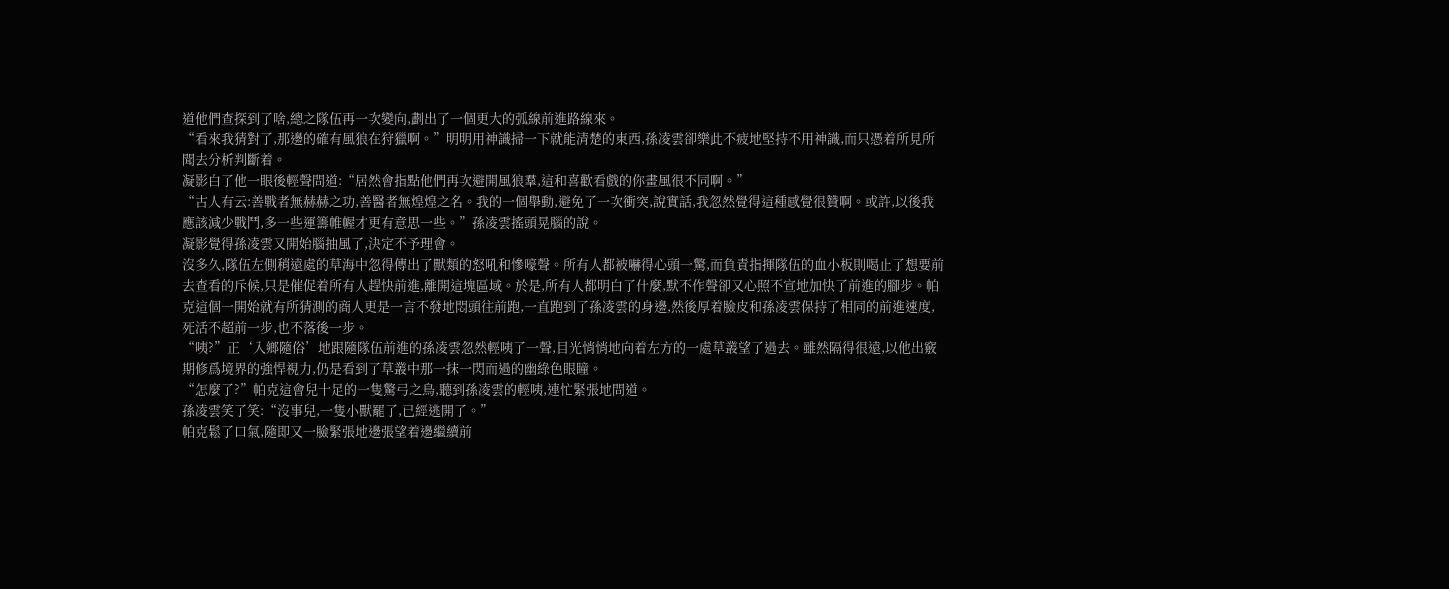道他們查探到了啥,總之隊伍再一次變向,劃出了一個更大的弧線前進路線來。
“看來我猜對了,那邊的確有風狼在狩獵啊。”明明用神識掃一下就能清楚的東西,孫凌雲卻樂此不疲地堅持不用神識,而只憑着所見所聞去分析判斷着。
凝影白了他一眼後輕聲問道:“居然會指點他們再次避開風狼羣,這和喜歡看戲的你畫風很不同啊。”
“古人有云:善戰者無赫赫之功,善醫者無煌煌之名。我的一個舉動,避免了一次衝突,說實話,我忽然覺得這種感覺很贊啊。或許,以後我應該減少戰鬥,多一些運籌帷幄才更有意思一些。”孫凌雲搖頭晃腦的說。
凝影覺得孫凌雲又開始腦抽風了,決定不予理會。
沒多久,隊伍左側稍遠處的草海中忽得傳出了獸類的怒吼和慘嚎聲。所有人都被嚇得心頭一驚,而負責指揮隊伍的血小板則喝止了想要前去查看的斥候,只是催促着所有人趕快前進,離開這塊區域。於是,所有人都明白了什麼,默不作聲卻又心照不宣地加快了前進的腳步。帕克這個一開始就有所猜測的商人更是一言不發地悶頭往前跑,一直跑到了孫凌雲的身邊,然後厚着臉皮和孫凌雲保持了相同的前進速度,死活不超前一步,也不落後一步。
“咦?”正‘入鄉隨俗’地跟隨隊伍前進的孫凌雲忽然輕咦了一聲,目光悄悄地向着左方的一處草叢望了過去。雖然隔得很遠,以他出竅期修爲境界的強悍視力,仍是看到了草叢中那一抹一閃而過的幽綠色眼瞳。
“怎麼了?”帕克這會兒十足的一隻驚弓之鳥,聽到孫凌雲的輕咦,連忙緊張地問道。
孫凌雲笑了笑:“沒事兒,一隻小獸罷了,已經逃開了。”
帕克鬆了口氣,隨即又一臉緊張地邊張望着邊繼續前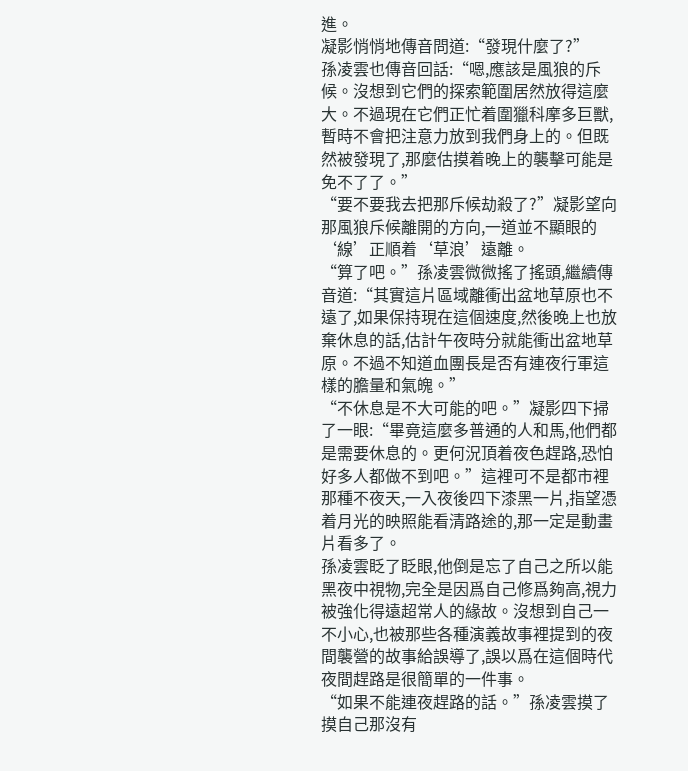進。
凝影悄悄地傳音問道:“發現什麼了?”
孫凌雲也傳音回話:“嗯,應該是風狼的斥候。沒想到它們的探索範圍居然放得這麼大。不過現在它們正忙着圍獵科摩多巨獸,暫時不會把注意力放到我們身上的。但既然被發現了,那麼估摸着晚上的襲擊可能是免不了了。”
“要不要我去把那斥候劫殺了?”凝影望向那風狼斥候離開的方向,一道並不顯眼的‘線’正順着‘草浪’遠離。
“算了吧。”孫凌雲微微搖了搖頭,繼續傳音道:“其實這片區域離衝出盆地草原也不遠了,如果保持現在這個速度,然後晚上也放棄休息的話,估計午夜時分就能衝出盆地草原。不過不知道血團長是否有連夜行軍這樣的膽量和氣魄。”
“不休息是不大可能的吧。”凝影四下掃了一眼:“畢竟這麼多普通的人和馬,他們都是需要休息的。更何況頂着夜色趕路,恐怕好多人都做不到吧。”這裡可不是都市裡那種不夜天,一入夜後四下漆黑一片,指望憑着月光的映照能看清路途的,那一定是動畫片看多了。
孫凌雲眨了眨眼,他倒是忘了自己之所以能黑夜中視物,完全是因爲自己修爲夠高,視力被強化得遠超常人的緣故。沒想到自己一不小心,也被那些各種演義故事裡提到的夜間襲營的故事給誤導了,誤以爲在這個時代夜間趕路是很簡單的一件事。
“如果不能連夜趕路的話。”孫凌雲摸了摸自己那沒有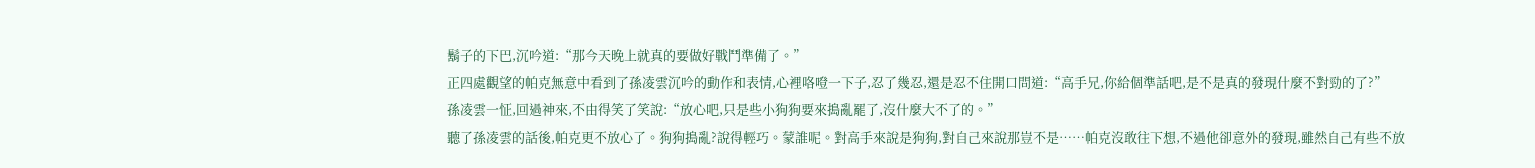鬍子的下巴,沉吟道:“那今天晚上就真的要做好戰鬥準備了。”
正四處觀望的帕克無意中看到了孫凌雲沉吟的動作和表情,心裡咯噔一下子,忍了幾忍,還是忍不住開口問道:“高手兄,你給個準話吧,是不是真的發現什麼不對勁的了?”
孫凌雲一怔,回過神來,不由得笑了笑說:“放心吧,只是些小狗狗要來搗亂罷了,沒什麼大不了的。”
聽了孫凌雲的話後,帕克更不放心了。狗狗搗亂?說得輕巧。蒙誰呢。對高手來說是狗狗,對自己來說那豈不是……帕克沒敢往下想,不過他卻意外的發現,雖然自己有些不放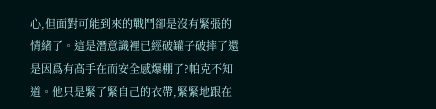心,但面對可能到來的戰鬥卻是沒有緊張的情緒了。這是潛意識裡已經破罐子破摔了還是因爲有高手在而安全感爆棚了?帕克不知道。他只是緊了緊自己的衣帶,緊緊地跟在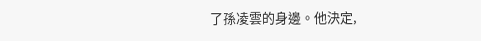了孫凌雲的身邊。他決定,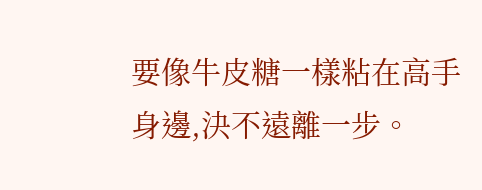要像牛皮糖一樣粘在高手身邊,決不遠離一步。